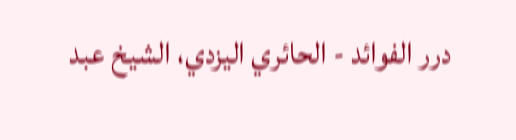درر الفوائد - الحائري اليزدي، الشيخ عبد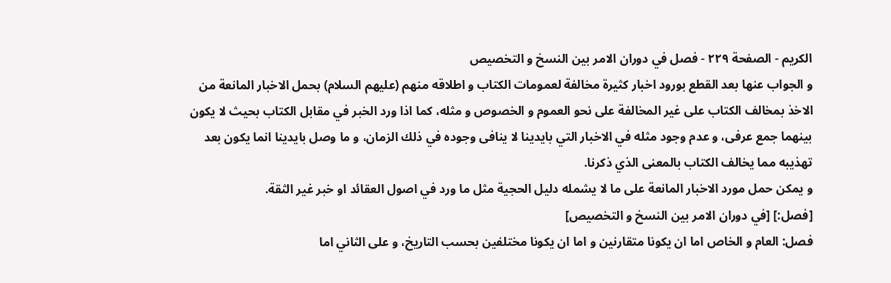الكريم - الصفحة ٢٢٩ - فصل في دوران الامر بين النسخ و التخصيص
و الجواب عنها بعد القطع بورود اخبار كثيرة مخالفة لعمومات الكتاب و اطلاقه منهم (عليهم السلام) بحمل الاخبار المانعة من الاخذ بمخالف الكتاب على غير المخالفة على نحو العموم و الخصوص و مثله، كما اذا ورد الخبر في مقابل الكتاب بحيث لا يكون بينهما جمع عرفى، و عدم وجود مثله في الاخبار التي بايدينا لا ينافى وجوده في ذلك الزمان، و ما وصل بايدينا انما يكون بعد تهذيبه مما يخالف الكتاب بالمعنى الذي ذكرنا.
و يمكن حمل مورد الاخبار المانعة على ما لا يشمله دليل الحجية مثل ما ورد في اصول العقائد او خبر غير الثقة.
[فصل:] [في دوران الامر بين النسخ و التخصيص]
فصل: العام و الخاص اما ان يكونا متقارنين و اما ان يكونا مختلفين بحسب التاريخ، و على الثاني اما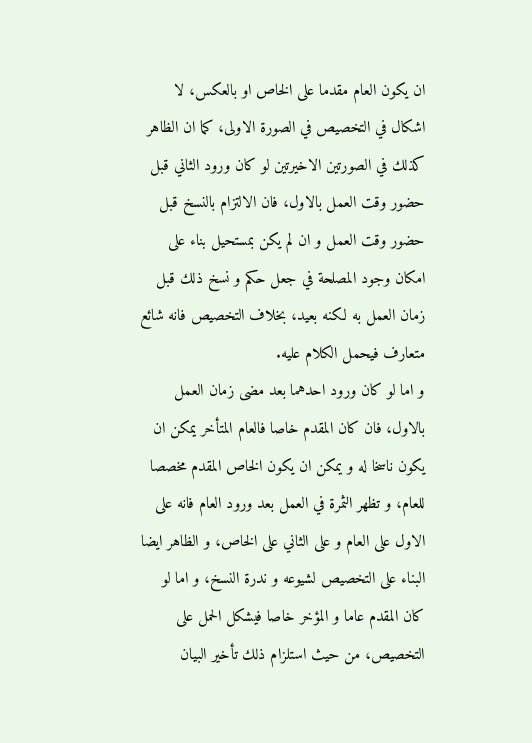ان يكون العام مقدما على الخاص او بالعكس، لا اشكال في التخصيص في الصورة الاولى، كما ان الظاهر كذلك في الصورتين الاخيرتين لو كان ورود الثاني قبل حضور وقت العمل بالاول، فان الالتزام بالنسخ قبل حضور وقت العمل و ان لم يكن بمستحيل بناء على امكان وجود المصلحة في جعل حكم و نسخ ذلك قبل زمان العمل به لكنه بعيد، بخلاف التخصيص فانه شائع متعارف فيحمل الكلام عليه.
و اما لو كان ورود احدهما بعد مضى زمان العمل بالاول، فان كان المقدم خاصا فالعام المتأخر يمكن ان يكون ناسخا له و يمكن ان يكون الخاص المقدم مخصصا للعام، و تظهر الثمرة في العمل بعد ورود العام فانه على الاول على العام و على الثاني على الخاص، و الظاهر ايضا البناء على التخصيص لشيوعه و ندرة النسخ، و اما لو كان المقدم عاما و المؤخر خاصا فيشكل الحمل على التخصيص، من حيث استلزام ذلك تأخير البيان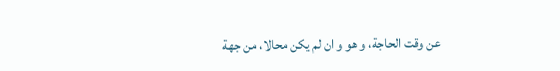عن وقت الحاجة، و هو و ان لم يكن محالا، من جهة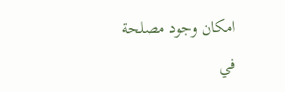امكان وجود مصلحة في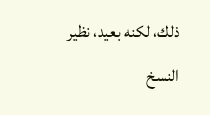ذلك، لكنه بعيد، نظير النسخ